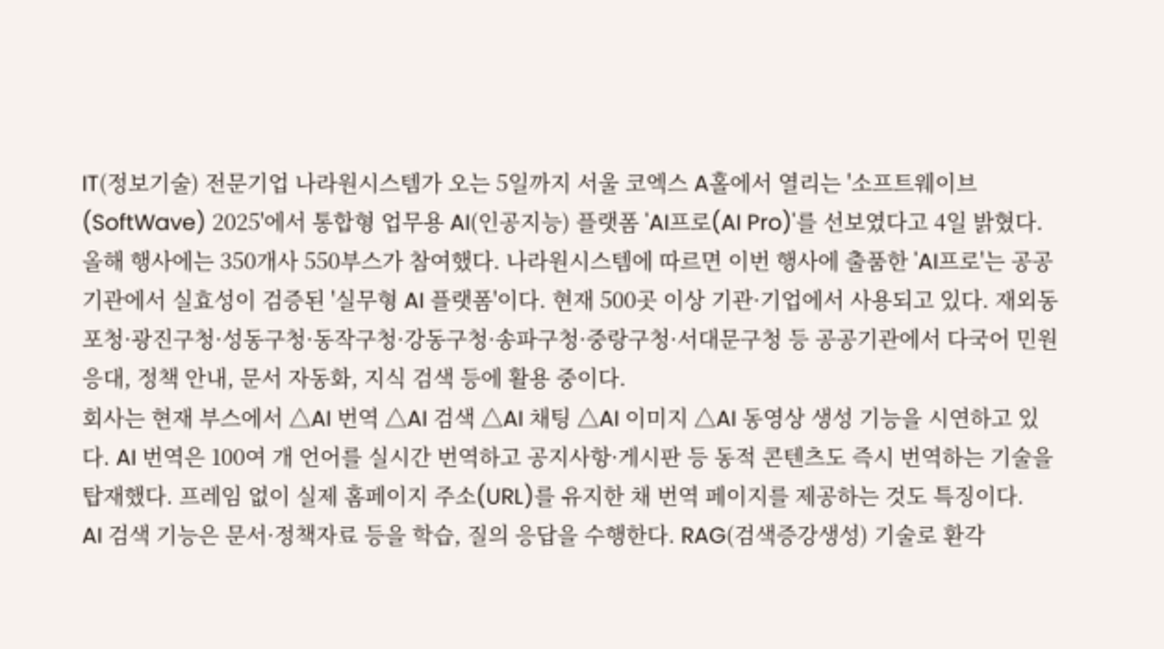IT(정보기술) 전문기업 나라원시스템가 오는 5일까지 서울 코엑스 A홀에서 열리는 '소프트웨이브(SoftWave) 2025'에서 통합형 업무용 AI(인공지능) 플랫폼 'AI프로(AI Pro)'를 선보였다고 4일 밝혔다.
올해 행사에는 350개사 550부스가 참여했다. 나라원시스템에 따르면 이번 행사에 출품한 'AI프로'는 공공기관에서 실효성이 검증된 '실무형 AI 플랫폼'이다. 현재 500곳 이상 기관·기업에서 사용되고 있다. 재외동포청·광진구청·성동구청·동작구청·강동구청·송파구청·중랑구청·서대문구청 등 공공기관에서 다국어 민원 응대, 정책 안내, 문서 자동화, 지식 검색 등에 활용 중이다.
회사는 현재 부스에서 △AI 번역 △AI 검색 △AI 채팅 △AI 이미지 △AI 동영상 생성 기능을 시연하고 있다. AI 번역은 100여 개 언어를 실시간 번역하고 공지사항·게시판 등 동적 콘텐츠도 즉시 번역하는 기술을 탑재했다. 프레임 없이 실제 홈페이지 주소(URL)를 유지한 채 번역 페이지를 제공하는 것도 특징이다.
AI 검색 기능은 문서·정책자료 등을 학습, 질의 응답을 수행한다. RAG(검색증강생성) 기술로 환각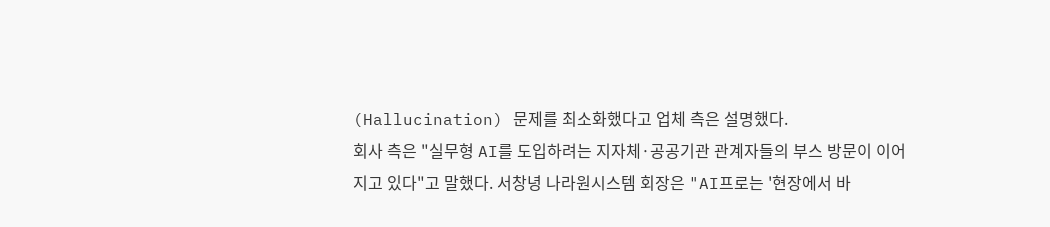(Hallucination) 문제를 최소화했다고 업체 측은 설명했다.
회사 측은 "실무형 AI를 도입하려는 지자체·공공기관 관계자들의 부스 방문이 이어지고 있다"고 말했다. 서창녕 나라원시스템 회장은 "AI프로는 '현장에서 바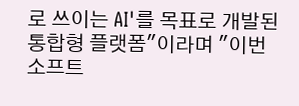로 쓰이는 AI'를 목표로 개발된 통합형 플랫폼"이라며 "이번 소프트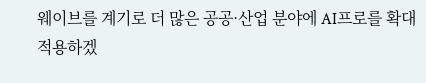웨이브를 계기로 더 많은 공공·산업 분야에 AI프로를 확대 적용하겠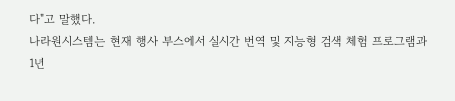다"고 말했다.
나라원시스템는 현재 행사 부스에서 실시간 번역 및 지능형 검색 체험 프로그램과 1년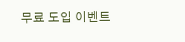무료 도입 이벤트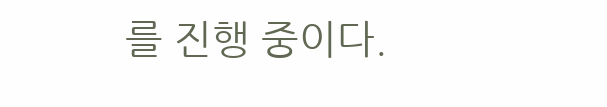를 진행 중이다.